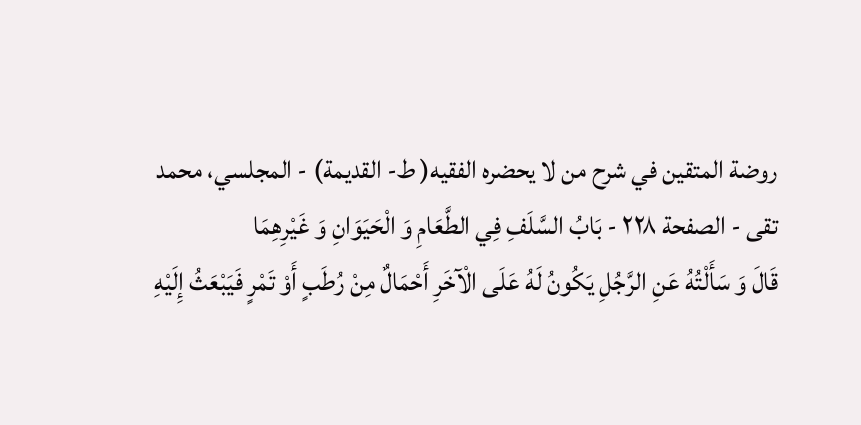روضة المتقين في شرح من لا يحضره الفقيه( ط- القديمة) - المجلسي، محمد تقى - الصفحة ٢٢٨ - بَابُ السَّلَفِ فِي الطَّعَامِ وَ الْحَيَوَانِ وَ غَيْرِهِمَا
قَالَ وَ سَأَلْتُهُ عَنِ الرَّجُلِ يَكُونُ لَهُ عَلَى الْآخَرِ أَحْمَالٌ مِنْ رُطَبٍ أَوْ تَمْرٍ فَيَبْعَثُ إِلَيْهِ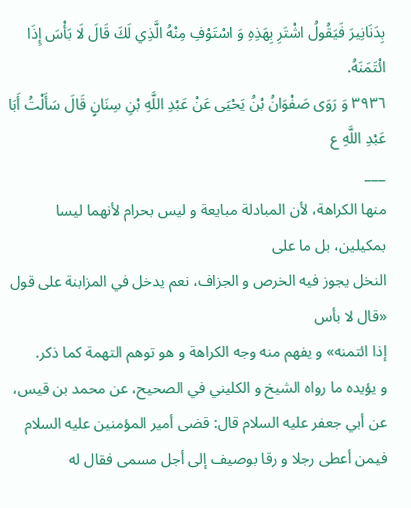بِدَنَانِيرَ فَيَقُولُ اشْتَرِ بِهَذِهِ وَ اسْتَوْفِ مِنْهُ الَّذِي لَكَ قَالَ لَا بَأْسَ إِذَا ائْتَمَنَهُ.
٣٩٣٦ وَ رَوَى صَفْوَانُ بْنُ يَحْيَى عَنْ عَبْدِ اللَّهِ بْنِ سِنَانٍ قَالَ سَأَلْتُ أَبَا عَبْدِ اللَّهِ ع
___
منها الكراهة، لأن المبادلة مبايعة و ليس بحرام لأنهما ليسا بمكيلين، بل ما على
النخل يجوز فيه الخرص و الجزاف، نعم يدخل في المزابنة على قول «قال لا بأس
إذا ائتمنه» و يفهم منه وجه الكراهة و هو توهم التهمة كما ذكر.
و يؤيده ما رواه الشيخ و الكليني في الصحيح، عن محمد بن قيس، عن أبي جعفر عليه السلام قال: قضى أمير المؤمنين عليه السلام فيمن أعطى رجلا و رقا بوصيف إلى أجل مسمى فقال له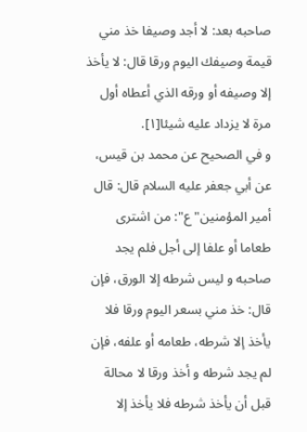صاحبه بعد: لا أجد وصيفا خذ مني قيمة وصيفك اليوم ورقا قال: لا يأخذ إلا وصيفه أو ورقه الذي أعطاه أول مرة لا يزداد عليه شيئا[١].
و في الصحيح عن محمد بن قيس، عن أبي جعفر عليه السلام قال: قال أمير المؤمنين" ع": من اشترى طعاما أو علفا إلى أجل فلم يجد صاحبه و ليس شرطه إلا الورق، فإن قال: خذ مني بسعر اليوم ورقا فلا يأخذ إلا شرطه، طعامه أو علفه، فإن لم يجد شرطه و أخذ ورقا لا محالة قبل أن يأخذ شرطه فلا يأخذ إلا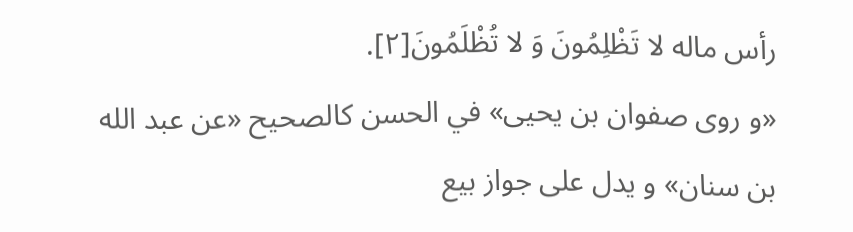رأس ماله لا تَظْلِمُونَ وَ لا تُظْلَمُونَ[٢].
«و روى صفوان بن يحيى» في الحسن كالصحيح «عن عبد الله بن سنان» و يدل على جواز بيع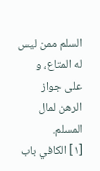السلم ممن ليس له المتاع، و على جواز الرهن لمال المسلم.
[١] الكافي باب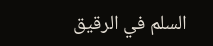السلم في الرقيق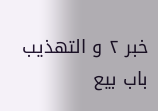خبر ٢ و التهذيب باب بيع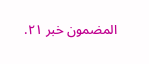المضمون خبر ٢١.